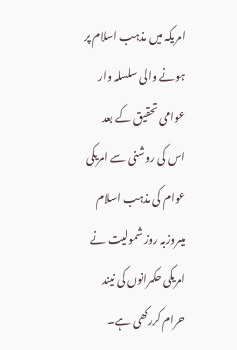امریکہ میں مذہب اسلام پر ہونے والی سلسلہ وار عوامی تحقیق کے بعد اس کی روشنی سے امریکی عوام کی مذہب اسلام میںروزبہ روز شمولیت نے امریکی حکمرانوں کی نیند حرام کررکھی ہے۔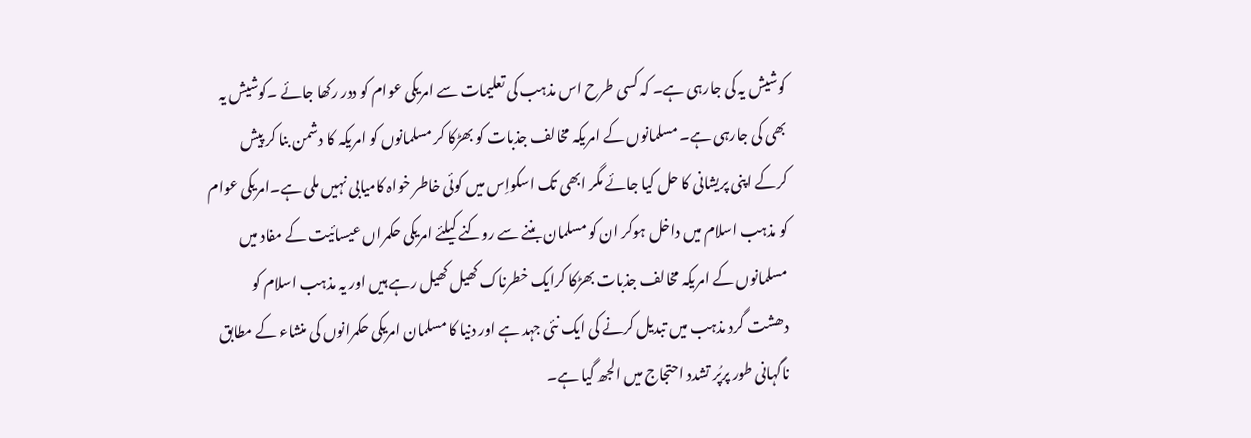کوشیش یہ کی جارہی ہے۔ کہ کسی طرح اس مذہب کی تعلیمات سے امریکی عوام کو ددر رکھا جائے ۔کوشیش یہ بھی کی جارہی ہے۔ مسلمانوں کے امریکہ مخالف جذبات کو بھڑکا کر مسلمانوں کو امریکہ کا دشمن بنا کر پیش کرکے اپنی پریشانی کا حل کیا جائے مگر ابھی تک اسکواِس میں کوئی خاطر خواہ کامیابی نہیں ملی ہے۔امریکی عوام کو مذہب اسلام میں داخل ہوکر ان کو مسلمان بننے سے روکنے کیلئے امریکی حکمراں عیسائیت کے مفاد میں مسلمانوں کے امریکہ مخالف جذبات بھڑکا کرایک خطرناک کھیل کھیل رہے ہیں اور یہ مذہب اسلام کو دھشت گرد مذہب میں تبدیل کرنے کی ایک نئی جہد ہے اور دنیا کا مسلمان امریکی حکمرانوں کی منشاء کے مطابق ناگہانی طور پرپُر تشدد احتجاج میں الجھ گیا ہے۔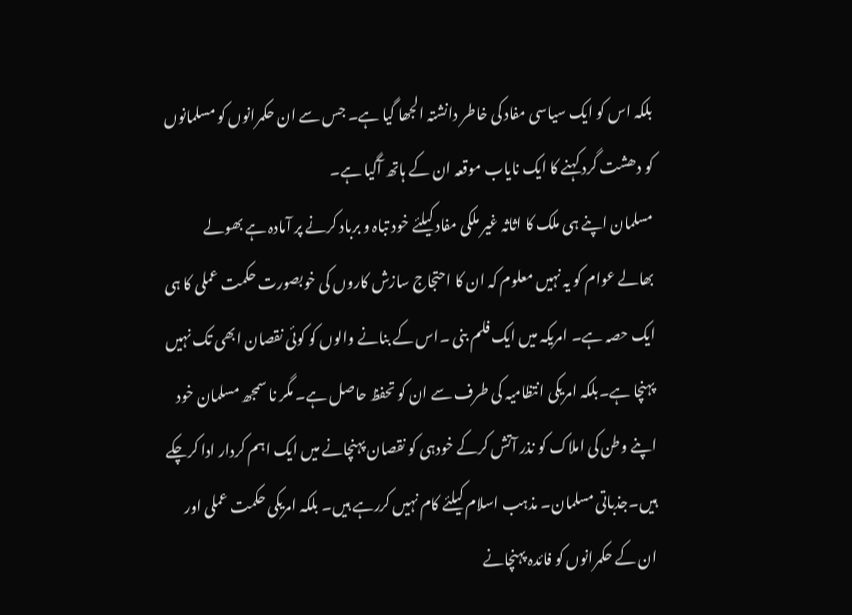بلکہ اس کو ایک سیاسی مفاد کی خاطر دانشتہ الجھا گیا ہے۔ جس سے ان حکمرانوں کو مسلمانوں کو دھشت گرد کہنے کا ایک نایاب موقعہ ان کے ہاتھ آگیا ہے۔
مسلمان اپنے ہی ملک کا اثاثہ غیر ملکی مفاد کیلئے خود تباہ و برباد کرنے پر آمادہ ہے بھولے بھالے عوام کو یہ نہیں معلوم کہ ان کا احتجاج سازش کاروں کی خوبصورت حکمت عملی کا ہی ایک حصہ ہے۔ امریکہ میں ایک فلم بنی ۔اس کے بنانے والوں کو کوئی نقصان ابھی تک نہیں پہنچا ہے۔بلکہ امریکی انتظامیہ کی طرف سے ان کو تحفظ حاصل ہے۔ مگر نا سمجھ مسلمان خود اپنے وطن کی املاک کو نذر آتش کرکے خودہی کو نقصان پہنچانے میں ایک اہم کردار ادا کرچکے ہیں۔جذباتی مسلمان۔ مذہب اسلام کیلئے کام نہیں کررہے ہیں۔ بلکہ امریکی حکمت عملی اور ان کے حکمرانوں کو فائدہ پہنچانے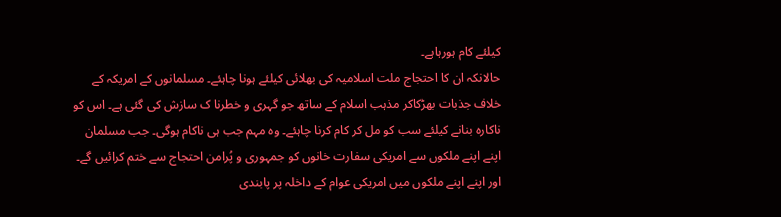کیلئے کام ہورہاہے۔
حالانکہ ان کا احتجاج ملت اسلامیہ کی بھلائی کیلئے ہونا چاہئے۔ مسلمانوں کے امریکہ کے خلاف جذبات بھڑکاکر مذہب اسلام کے ساتھ جو گہری و خطرنا ک سازش کی گئی ہے۔ اس کو ناکارہ بنانے کیلئے سب کو مل کر کام کرنا چاہئے۔ وہ مہم جب ہی ناکام ہوگی۔ جب مسلمان اپنے اپنے ملکوں سے امریکی سفارت خانوں کو جمہوری و پُرامن احتجاج سے ختم کرائیں گے۔ اور اپنے اپنے ملکوں میں امریکی عوام کے داخلہ پر پابندی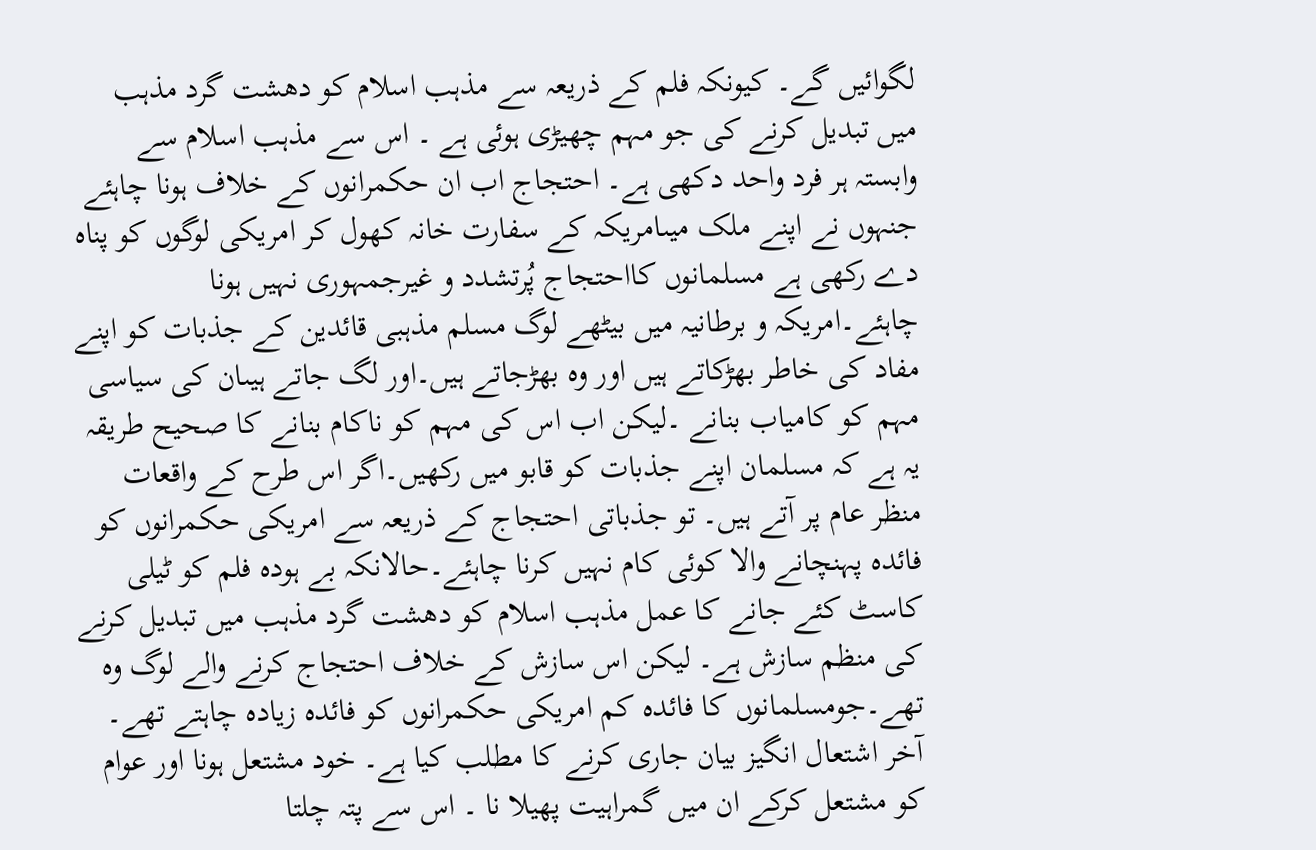لگوائیں گے۔ کیونکہ فلم کے ذریعہ سے مذہب اسلام کو دھشت گرد مذہب میں تبدیل کرنے کی جو مہم چھیڑی ہوئی ہے ۔ اس سے مذہب اسلام سے وابستہ ہر فرد واحد دکھی ہے۔ احتجاج اب ان حکمرانوں کے خلاف ہونا چاہئے جنہوں نے اپنے ملک میںامریکہ کے سفارت خانہ کھول کر امریکی لوگوں کو پناہ دے رکھی ہے مسلمانوں کااحتجاج پُرتشدد و غیرجمہوری نہیں ہونا چاہئے۔امریکہ و برطانیہ میں بیٹھے لوگ مسلم مذہبی قائدین کے جذبات کو اپنے مفاد کی خاطر بھڑکاتے ہیں اور وہ بھڑجاتے ہیں۔اور لگ جاتے ہیںان کی سیاسی مہم کو کامیاب بنانے ۔لیکن اب اس کی مہم کو ناکام بنانے کا صحیح طریقہ یہ ہے کہ مسلمان اپنے جذبات کو قابو میں رکھیں۔اگر اس طرح کے واقعات منظر عام پر آتے ہیں۔ تو جذباتی احتجاج کے ذریعہ سے امریکی حکمرانوں کو فائدہ پہنچانے والا کوئی کام نہیں کرنا چاہئے۔حالانکہ بے ہودہ فلم کو ٹیلی کاسٹ کئے جانے کا عمل مذہب اسلام کو دھشت گرد مذہب میں تبدیل کرنے کی منظم سازش ہے۔ لیکن اس سازش کے خلاف احتجاج کرنے والے لوگ وہ تھے۔جومسلمانوں کا فائدہ کم امریکی حکمرانوں کو فائدہ زیادہ چاہتے تھے۔ آخر اشتعال انگیز بیان جاری کرنے کا مطلب کیا ہے۔ خود مشتعل ہونا اور عوام کو مشتعل کرکے ان میں گمراہیت پھیلا نا ۔ اس سے پتہ چلتا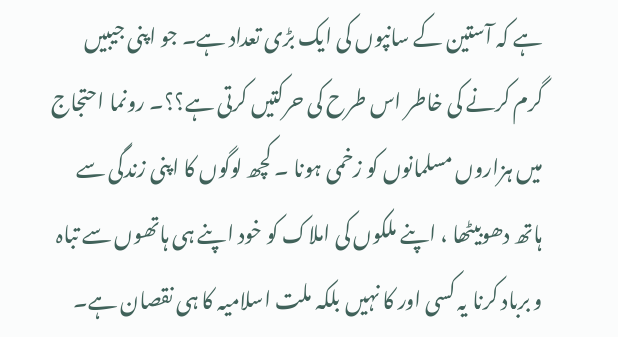ہے کہ آستین کے سانپوں کی ایک بڑی تعداد ہے۔ جو اپنی جیبیں گرم کرنے کی خاطر اس طرح کی حرکتیں کرتی ہے؟؟۔ رونما احتجاج میں ہزاروں مسلمانوں کو زخمی ہونا ۔ کچھ لوگوں کا اپنی زندگی سے ہاتھ دھوبیٹھا ، اپنے ملکوں کی املاک کو خود اپنے ہی ہاتھوں سے تباہ و برباد کرنا یہ کسی اور کا نہیں بلکہ ملت اسلامیہ کا ہی نقصان ہے۔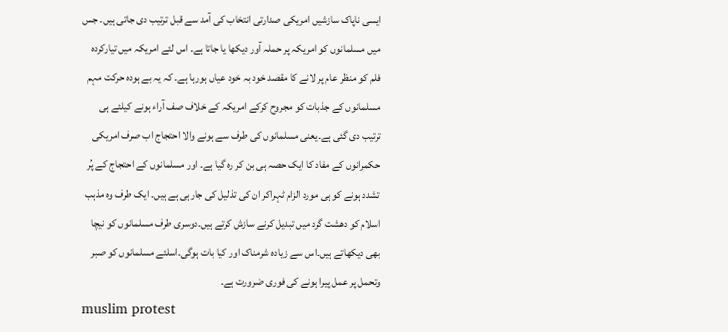ایسی ناپاک سازشیں امریکی صدارتی انتخاب کی آمد سے قبل ترتیب دی جاتی ہیں۔ جس میں مسلمانوں کو امریکہ پر حملہ آور دیکھا یا جاتا ہے۔ اس لئے امریکہ میں تیارکردہ فلم کو منظر عام پر لانے کا مقصد خود بہ خود عیاں ہورہا ہے۔ کہ یہ بے ہودہ حرکت مہم مسلمانوں کے جذبات کو مجروح کرکے امریکہ کے خلاف صف آراء ہونے کیلئے ہی ترتیب دی گئی ہے۔یعنی مسلمانوں کی طرف سے ہونے والا احتجاج اب صرف امریکی حکمرانوں کے مفاد کا ایک حصہ ہی بن کر رہ گیا ہے۔ اور مسلمانوں کے احتجاج کے پُر تشدد ہونے کو ہی مورد الزام ٹہراکر ان کی تذلیل کی جارہی ہے ہیں۔ ایک طرف وہ مذہب اسلام کو دھشت گرد میں تبدیل کرنے سازش کرتے ہیں۔دوسری طرف مسلمانوں کو نیچا بھی دیکھاتے ہیں۔اس سے زیادہ شرمناک اور کیا بات ہوگی۔اسلئے مسلمانوں کو صبر وتحمل پر عمل پیرا ہونے کی فوری ضرورت ہے۔
muslim protest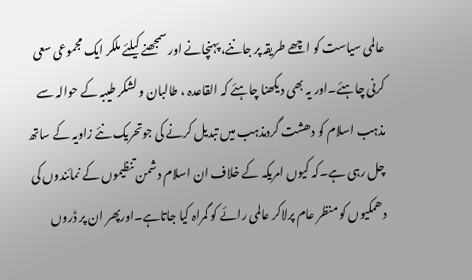عالمی سیاست کو اچھے طریقہ پر جاننے، پہنچانے اور سمجھنے کیلئے ملکر ایک مجموعی سعی کرنی چاہئے۔اور یہ بھی دیکھنا چاہئے کہ القاعدہ ، طالبان و لشکر طیبہ کے حوالہ سے مذہب اسلام کو دھشت گردمذہب میں تبدیل کرنے کی جوتحریک نئے زاویہ کے ساتھ چل رہی ہے۔کہ کیوں امریکہ کے خلاف ان اسلام دشمن تنظیموں کے نمائندوں کی دھمکیوں کو منظر عام پرلاکر عالمی رائے کو گمراہ کیا جاتاہے۔اورپھر ان پر ڈروں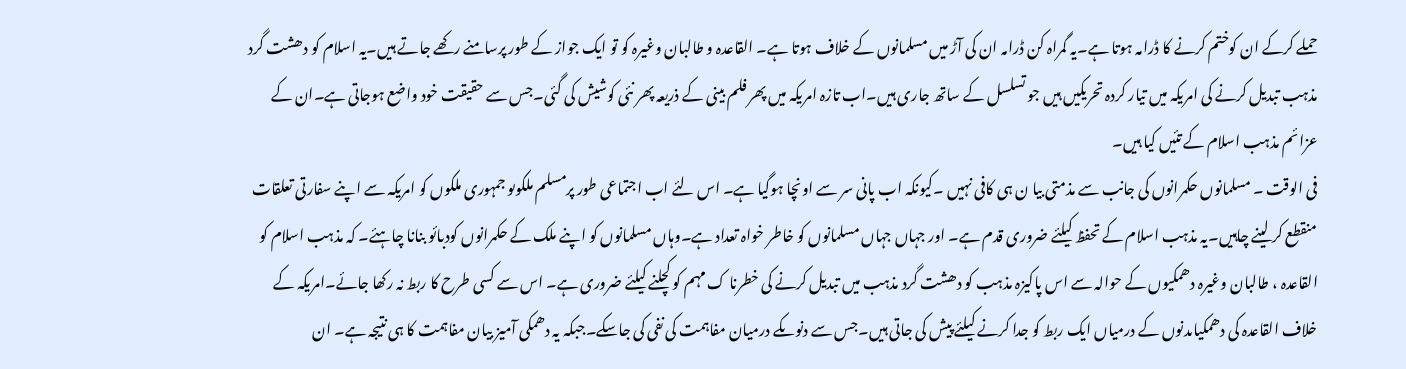حملے کرکے ان کوختم کرنے کا ڈرامہ ہوتا ہے۔یہ گمراہ کن ڈرامہ ان کی آڑ میں مسلمانوں کے خلاف ہوتا ہے۔ القاعدہ و طالبان وغیرہ کو تو ایک جواز کے طور پرسامنے رکھے جاتے ہیں۔یہ اسلام کو دھشت گرد مذہب تبدیل کرنے کی امریکہ میں تیار کردہ تحریکیں ہیں جو تسلسل کے ساتھ جاری ہیں۔اب تازہ امریکہ میں پھر فلم بینی کے ذریعہ پھر نئی کوشیش کی گئی۔جس سے حقیقت خود واضع ہوجاتی ہے۔ان کے عزائم مذہب اسلام کے تئیں کیا ہیں۔
فی الوقت ۔ مسلمانوں حکمرانوں کی جانب سے مذمتی بیا ن ہی کافی نہیں ۔کیونکہ اب پانی سر سے اونچا ہوگیا ہے۔ اس لئے اب اجتماعی طور پرمسلم ملکوںو جمہوری ملکوں کو امریکہ سے اپنے سفارتی تعلقات منقطع کر لینے چاہیں۔یہ مذہب اسلام کے تحفظ کیلئے ضروری قدم ہے۔ اور جہاں جہاں مسلمانوں کو خاطر خواہ تعداد ہے۔وہاں مسلمانوں کو اپنے ملک کے حکمرانوں کودبائو بنانا چاہئے۔ کہ مذہب اسلام کو القاعدہ ، طالبان وغیرہ دھمکیوں کے حوالہ سے اس پاکیزہ مذہب کو دھشت گرد مذہب میں تبدیل کرنے کی خطرنا ک مہم کو کچلنے کیلئے ضروری ہے۔ اس سے کسی طرح کا ربط نہ رکھا جائے۔امریکہ کے خلاف القاعدہ کی دھمکیاںدنوں کے درمیاں ایک ربط کو جدا کرنے کیلئے پیش کی جاتی ہیں۔جس سے دنوںکے درمیان مفاہمت کی نفی کی جاسکے۔جبکہ یہ دھمکی آمیز بیان مفاہمت کا ہی نتیجہ ہے۔ ان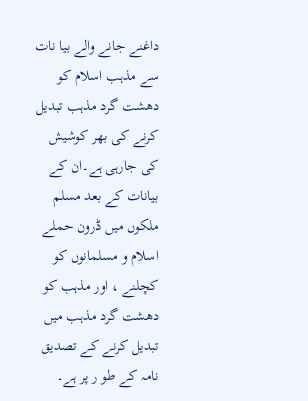داغنے جانے والے بیا نات سے مذہب اسلام کو دھشت گرد مذہب تبدیل کرنے کی بھر کوشیش کی جارہی ہے۔ان کے بیانات کے بعد مسلم ملکوں میں ڈرون حملے اسلام و مسلمانوں کو کچلنے ، اور مذہب کو دھشت گرد مذہب میں تبدیل کرنے کے تصدیق نامہ کے طو ر پر ہے۔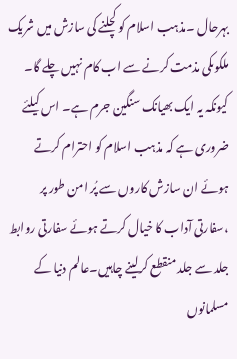بہرحال ۔مذہب اسلام کو کچلنے کی سازش میں شریک ملکوںکی مذمت کرنے سے اب کام نہیں چلے گا۔ کیونکہ یہ ایک بھیانک سنگین جرم ہے۔ اس کیلئے ضروری ہے کہ مذہب اسلام کو احترام کرتے ہوئے ان سازش کاروں سے پُر امن طور پر ،سفارتی آداب کا خیال کرتے ہوئے سفارتی روابط جلد سے جلد منقطع کرلینے چاہیں۔عالم دنیا کے مسلمانوں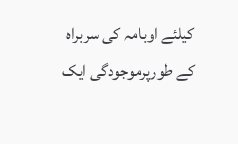کیلئے اوبامہ کی سربراہ کے طورپرموجودگی ایک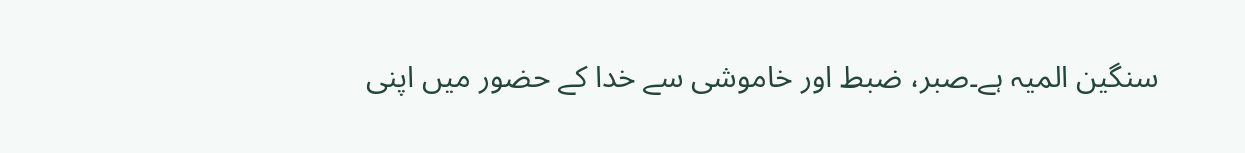سنگین المیہ ہے۔صبر، ضبط اور خاموشی سے خدا کے حضور میں اپنی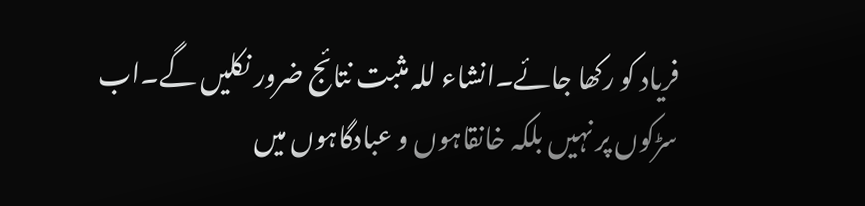فریاد کو رکھا جائے۔انشاء للہ مثبت نتائج ضرور نکلیں گے۔اب سڑکوں پر نہیں بلکہ خانقاہوں و عبادگاہوں میں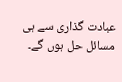عبادت گذاری سے ہی مسائل حل ہوں گے۔